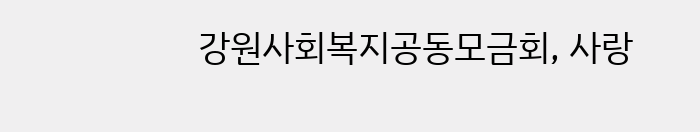강원사회복지공동모금회, 사랑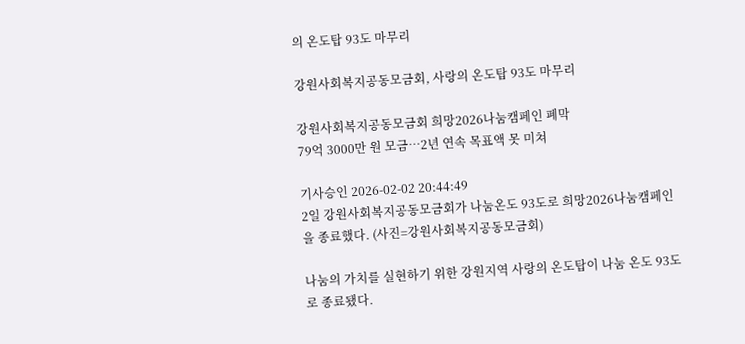의 온도탑 93도 마무리

강원사회복지공동모금회, 사랑의 온도탑 93도 마무리

강원사회복지공동모금회 희망2026나눔캠페인 폐막
79억 3000만 원 모금…2년 연속 목표액 못 미쳐

기사승인 2026-02-02 20:44:49
2일 강원사회복지공동모금회가 나눔온도 93도로 희망2026나눔캠페인을 종료했다. (사진=강원사회복지공동모금회)

나눔의 가치를 실현하기 위한 강원지역 사랑의 온도탑이 나눔 온도 93도로 종료됐다.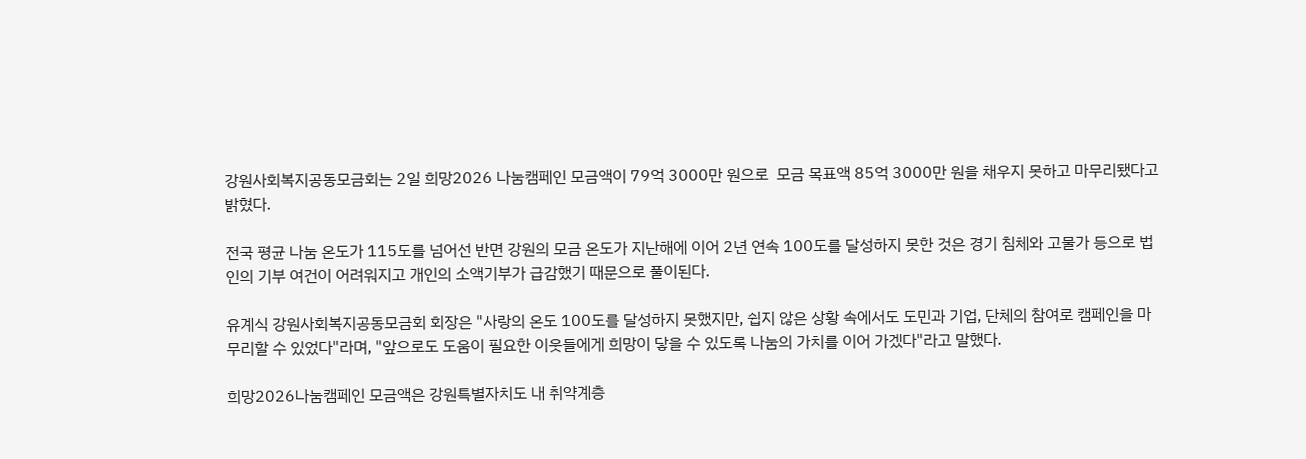강원사회복지공동모금회는 2일 희망2026 나눔캠페인 모금액이 79억 3000만 원으로  모금 목표액 85억 3000만 원을 채우지 못하고 마무리됐다고 밝혔다.

전국 평균 나눔 온도가 115도를 넘어선 반면 강원의 모금 온도가 지난해에 이어 2년 연속 100도를 달성하지 못한 것은 경기 침체와 고물가 등으로 법인의 기부 여건이 어려워지고 개인의 소액기부가 급감했기 때문으로 풀이된다.

유계식 강원사회복지공동모금회 회장은 "사랑의 온도 100도를 달성하지 못했지만, 쉽지 않은 상황 속에서도 도민과 기업, 단체의 참여로 캠페인을 마무리할 수 있었다"라며, "앞으로도 도움이 필요한 이웃들에게 희망이 닿을 수 있도록 나눔의 가치를 이어 가겠다"라고 말했다.

희망2026나눔캠페인 모금액은 강원특별자치도 내 취약계층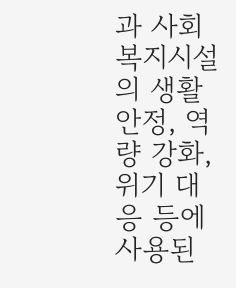과 사회복지시설의 생활 안정, 역량 강화, 위기 대응 등에 사용된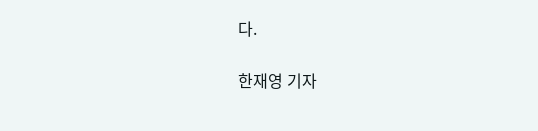다.

한재영 기자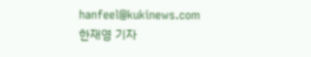hanfeel@kukinews.com
한재영 기자